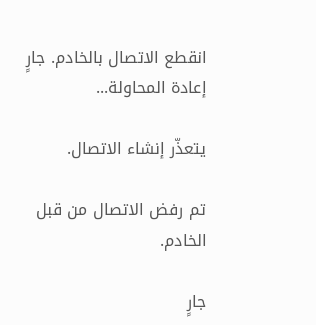انقطع الاتصال بالخادم. جارٍ إعادة المحاولة...

يتعذّر إنشاء الاتصال.

تم رفض الاتصال من قبل الخادم.

جارٍ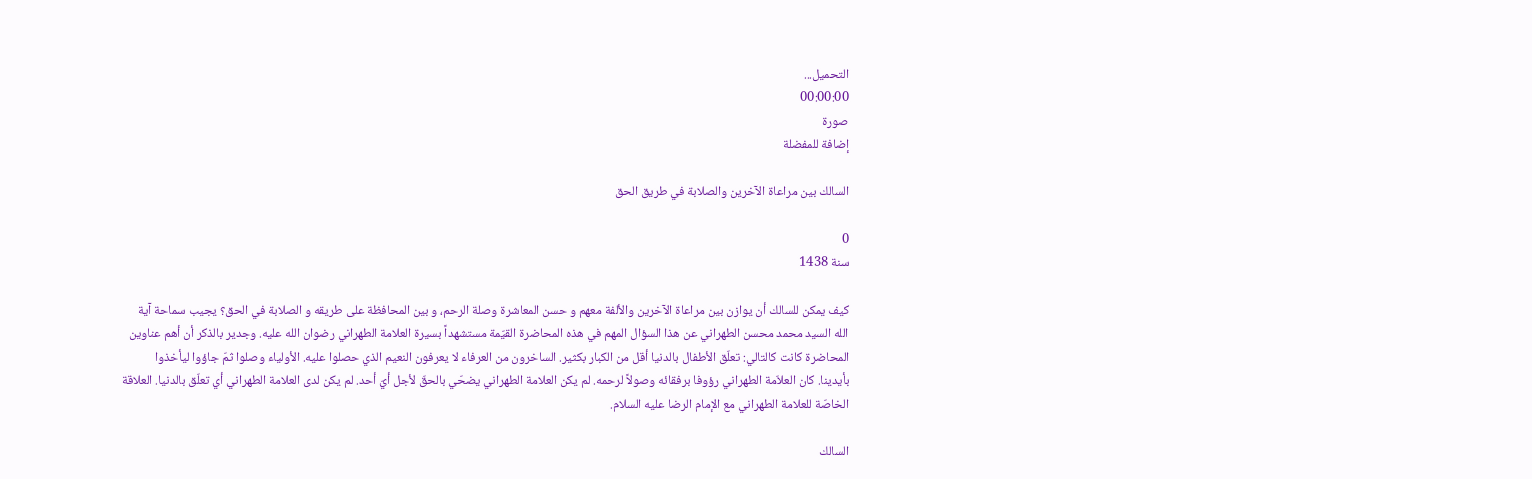التحميل...
00:00:00
صورة
إضافة للمفضلة

السالك بين مراعاة الآخرين والصلابة في طريق الحق

0
سنة 1438

كيف يمكن للسالك أن يوازن بين مراعاة الآخرين والألفة معهم و حسن المعاشرة وصلة الرحم، و بين المحافظة على طريقه و الصلابة في الحق؟ يجيب سماحة آية الله السيد محمد محسن الطهراني عن هذا السؤال المهم في هذه المحاضرة القيّمة مستشهداً بسيرة العلامة الطهراني رضوان الله عليه. وجدير بالذكر أن أهم عناوين المحاضرة كانت كالتالي: تعلّق الأطفال بالدنيا أقل من الكبار بكثير. الساخرون من العرفاء لا يعرفون النعيم الذي حصلوا عليه. الأولياء وصلوا ثمّ جاؤوا ليأخذوا بأيدينا. كان العلاّمة الطهراني رؤوفا برفقائه وصولاً لرحمه. لم يكن العلامة الطهراني يضحّي بالحقّ لأجل أيّ أحد. لم يكن لدى العلامة الطهراني أي تعلّق بالدنيا. العلاقة الخاصّة للعلامة الطهراني مع الإمام الرضا عليه السلام.

السالك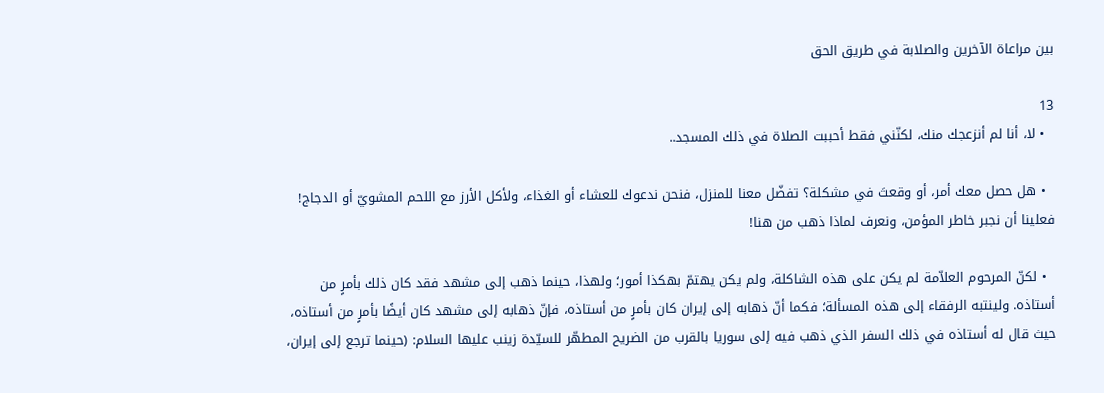بين مراعاة الآخرين والصلابة في طريق الحق

13
  • لا، أنا لم أنزعجك منك، لكنّني فقط أحببت الصلاة في ذلك المسجد..

  • هل حصل معك أمر، أو وقعتَ في مشكلة؟ تفضّل معنا للمنزل، فنحن ندعوك للعشاء أو الغذاء، ولأكل الأرز مع اللحم المشويّ أو الدجاج! فعلينا أن نجبر خاطر المؤمن، ونعرف لماذا ذهب من هنا!

  • لكنّ المرحوم العلاّمة لم يكن على هذه الشاكلة، ولم يكن يهتمّ بهكذا أمور؛ ولهذا، حينما ذهب إلى مشهد فقد كان ذلك بأمرٍ من أستاذه. ولينتبه الرفقاء إلى هذه المسألة؛ فكما أنّ ذهابه إلى إيران كان بأمرٍ من أستاذه، فإنّ ذهابه إلى مشهد كان أيضًا بأمرٍ من أستاذه، حيث قال له أستاذه في ذلك السفر الذي ذهب فيه إلى سوريا بالقرب من الضريح المطهّر للسيّدة زينب عليها السلام: (حينما ترجع إلى إيران،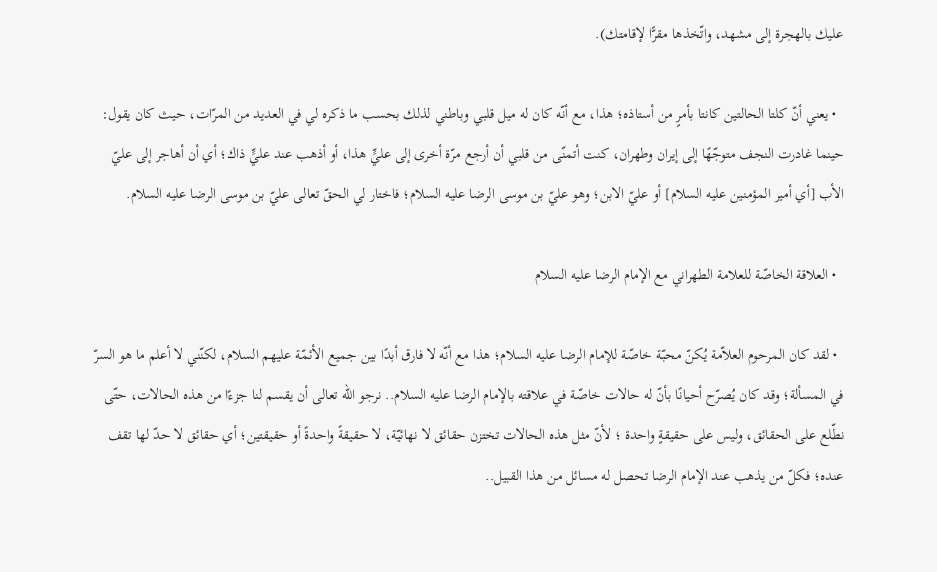عليك بالهجرة إلى مشهد، واتّخذها مقرًّا لإقامتك).

  • يعني أنّ كلتا الحالتين كانتا بأمرٍ من أستاذه؛ هذا، مع أنّه كان له ميل قلبي وباطني لذلك بحسب ما ذكره لي في العديد من المرّات، حيث كان يقول: حينما غادرت النجف متوجّهًا إلى إيران وطهران، كنت أتمنّى من قلبي أن أرجع مرّة أخرى إلى عليٍّ هذا، أو أذهب عند عليٍّ ذاك؛ أي أن أهاجر إلى عليّ الأب [أي أمير المؤمنين عليه السلام] أو عليّ الابن؛ وهو عليّ بن موسى الرضا عليه السلام؛ فاختار لي الحقّ تعالى عليّ بن موسى الرضا عليه السلام.

  • العلاقة الخاصّة للعلامة الطهراني مع الإمام الرضا عليه السلام

  • لقد كان المرحوم العلاّمة يُكنّ محبّة خاصّة للإمام الرضا عليه السلام؛ هذا مع أنّه لا فارق أبدًا بين جميع الأئمّة عليهم السلام، لكنّني لا أعلم ما هو السرّ في المسألة؛ وقد كان يُصرّح أحيانًا بأنّ له حالات خاصّة في علاقته بالإمام الرضا عليه السلام.. نرجو الله تعالى أن يقسم لنا جزءًا من هذه الحالات، حتّى نطّلع على الحقائق، وليس على حقيقةٍ واحدة ؛ لأنّ مثل هذه الحالات تختزن حقائق لا نهائيّة، لا حقيقةً واحدةً أو حقيقتين؛ أي حقائق لا حدّ لها تقف عنده؛ فكلّ من يذهب عند الإمام الرضا تحصل له مسائل من هذا القبيل..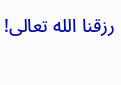رزقنا الله تعالى!